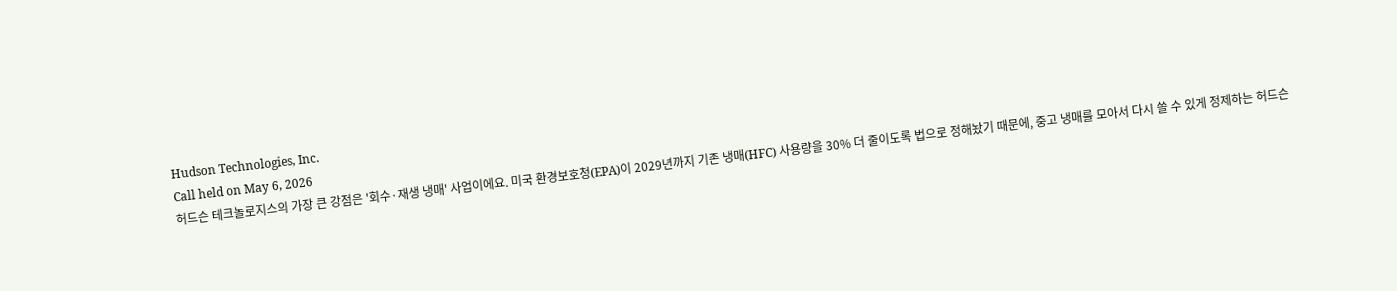Hudson Technologies, Inc.
Call held on May 6, 2026
허드슨 테크놀로지스의 가장 큰 강점은 '회수·재생 냉매' 사업이에요. 미국 환경보호청(EPA)이 2029년까지 기존 냉매(HFC) 사용량을 30% 더 줄이도록 법으로 정해놨기 때문에, 중고 냉매를 모아서 다시 쓸 수 있게 정제하는 허드슨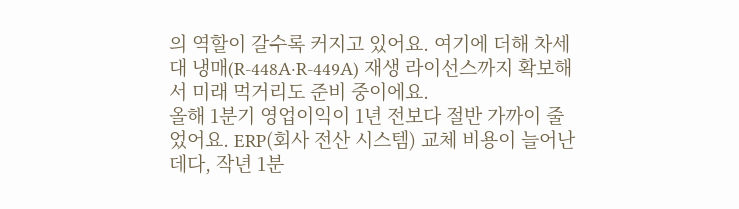의 역할이 갈수록 커지고 있어요. 여기에 더해 차세대 냉매(R-448A·R-449A) 재생 라이선스까지 확보해서 미래 먹거리도 준비 중이에요.
올해 1분기 영업이익이 1년 전보다 절반 가까이 줄었어요. ERP(회사 전산 시스템) 교체 비용이 늘어난 데다, 작년 1분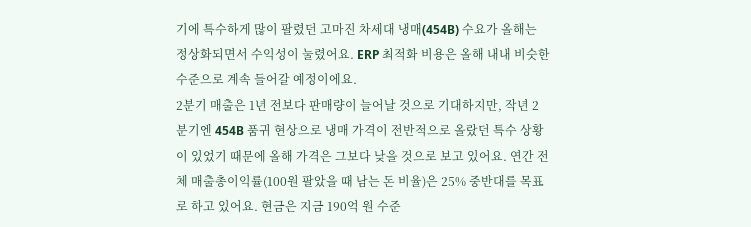기에 특수하게 많이 팔렸던 고마진 차세대 냉매(454B) 수요가 올해는 정상화되면서 수익성이 눌렸어요. ERP 최적화 비용은 올해 내내 비슷한 수준으로 계속 들어갈 예정이에요.
2분기 매출은 1년 전보다 판매량이 늘어날 것으로 기대하지만, 작년 2분기엔 454B 품귀 현상으로 냉매 가격이 전반적으로 올랐던 특수 상황이 있었기 때문에 올해 가격은 그보다 낮을 것으로 보고 있어요. 연간 전체 매출총이익률(100원 팔았을 때 남는 돈 비율)은 25% 중반대를 목표로 하고 있어요. 현금은 지금 190억 원 수준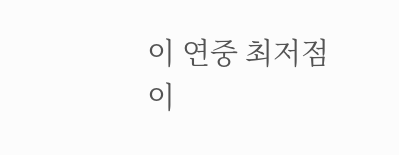이 연중 최저점이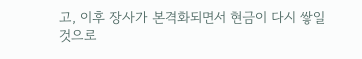고, 이후 장사가 본격화되면서 현금이 다시 쌓일 것으로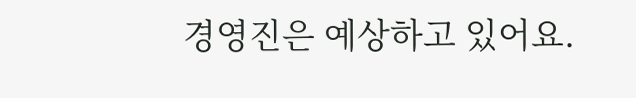경영진은 예상하고 있어요.